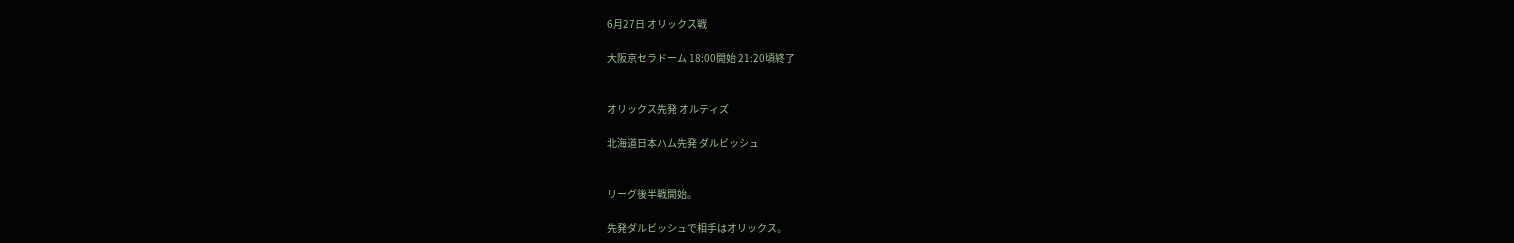6月27日 オリックス戦

大阪京セラドーム 18:00開始 21:20頃終了


オリックス先発 オルティズ

北海道日本ハム先発 ダルビッシュ


リーグ後半戦開始。

先発ダルビッシュで相手はオリックス。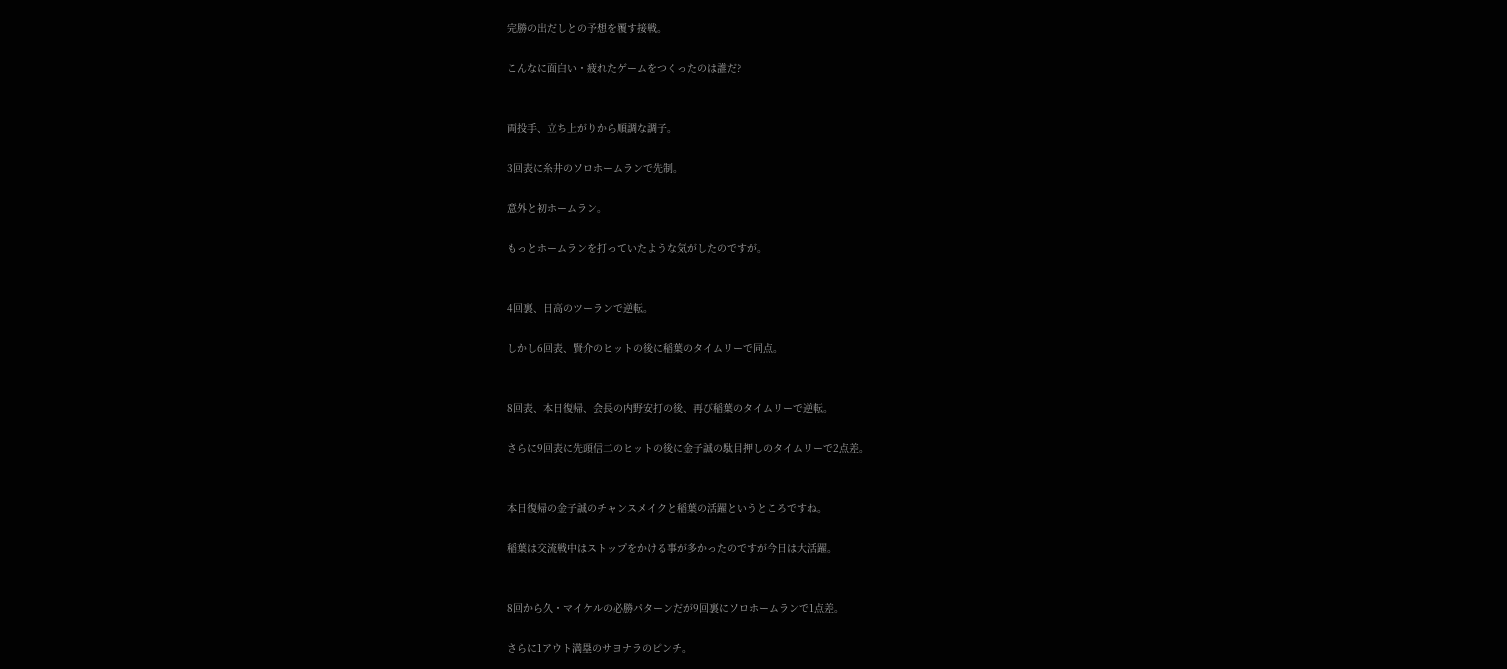完勝の出だしとの予想を覆す接戦。

こんなに面白い・疲れたゲームをつくったのは誰だ?


両投手、立ち上がりから順調な調子。

3回表に糸井のソロホームランで先制。

意外と初ホームラン。

もっとホームランを打っていたような気がしたのですが。


4回裏、日高のツーランで逆転。

しかし6回表、賢介のヒットの後に稲葉のタイムリーで同点。


8回表、本日復帰、会長の内野安打の後、再び稲葉のタイムリーで逆転。

さらに9回表に先頭信二のヒットの後に金子誠の駄目押しのタイムリーで2点差。


本日復帰の金子誠のチャンスメイクと稲葉の活躍というところですね。

稲葉は交流戦中はストップをかける事が多かったのですが今日は大活躍。


8回から久・マイケルの必勝パターンだが9回裏にソロホームランで1点差。

さらに1アウト満塁のサヨナラのピンチ。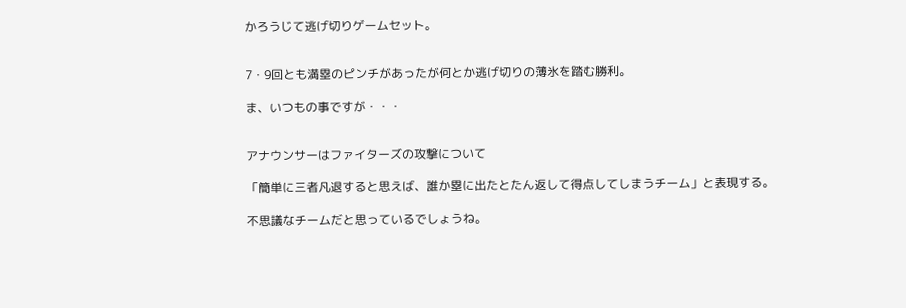かろうじて逃げ切りゲームセット。


7・9回とも満塁のピンチがあったが何とか逃げ切りの薄氷を踏む勝利。

ま、いつもの事ですが・・・


アナウンサーはファイターズの攻撃について

「簡単に三者凡退すると思えば、誰か塁に出たとたん返して得点してしまうチーム」と表現する。

不思議なチームだと思っているでしょうね。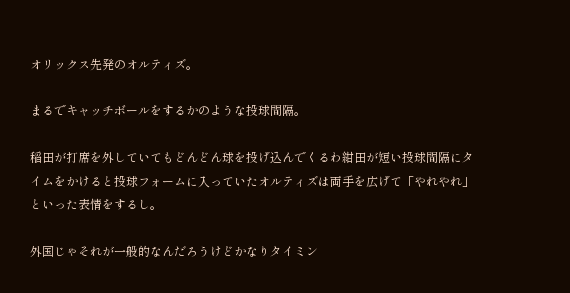オリックス先発のオルティズ。

まるでキャッチボールをするかのような投球間隔。

稲田が打席を外していてもどんどん球を投げ込んでくるわ紺田が短い投球間隔にタイムをかけると投球フォームに入っていたオルティズは両手を広げて「やれやれ」といった表情をするし。

外国じゃそれが一般的なんだろうけどかなりタイミン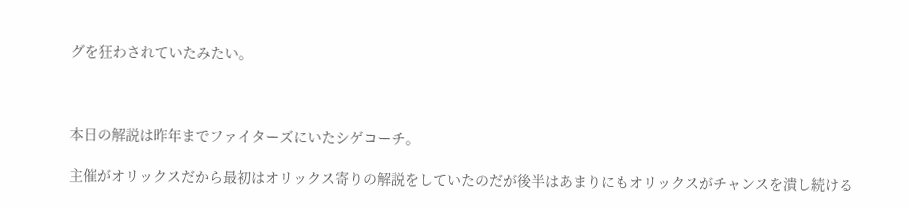グを狂わされていたみたい。



本日の解説は昨年までファイターズにいたシゲコーチ。

主催がオリックスだから最初はオリックス寄りの解説をしていたのだが後半はあまりにもオリックスがチャンスを潰し続ける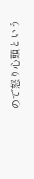ので怒り心頭という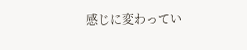感じに変わってい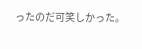ったのだ可笑しかった。